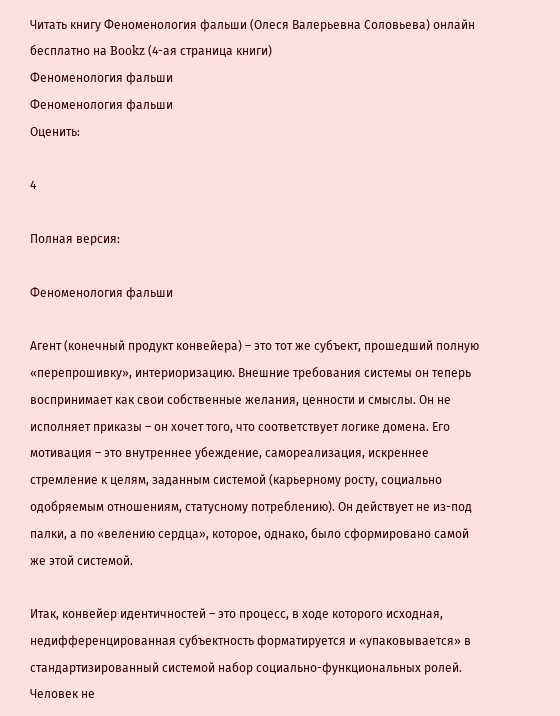Читать книгу Феноменология фальши (Олеся Валерьевна Соловьева) онлайн бесплатно на Bookz (4-ая страница книги)
Феноменология фальши
Феноменология фальши
Оценить:

4

Полная версия:

Феноменология фальши

Агент (конечный продукт конвейера) – это тот же субъект, прошедший полную «перепрошивку», интериоризацию. Внешние требования системы он теперь воспринимает как свои собственные желания, ценности и смыслы. Он не исполняет приказы – он хочет того, что соответствует логике домена. Его мотивация – это внутреннее убеждение, самореализация, искреннее стремление к целям, заданным системой (карьерному росту, социально одобряемым отношениям, статусному потреблению). Он действует не из-под палки, а по «велению сердца», которое, однако, было сформировано самой же этой системой.

Итак, конвейер идентичностей – это процесс, в ходе которого исходная, недифференцированная субъектность форматируется и «упаковывается» в стандартизированный системой набор социально-функциональных ролей. Человек не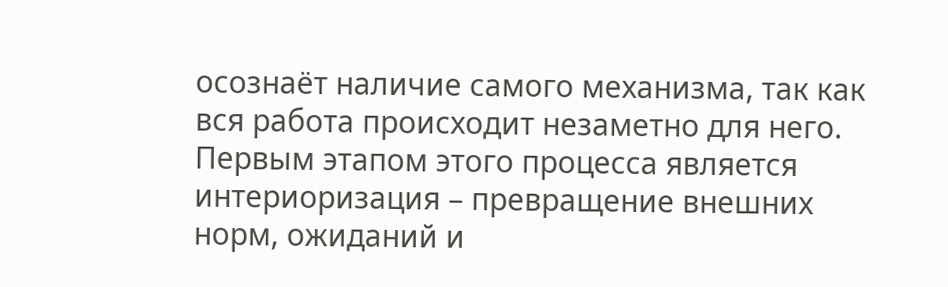осознаёт наличие самого механизма, так как вся работа происходит незаметно для него. Первым этапом этого процесса является интериоризация – превращение внешних норм, ожиданий и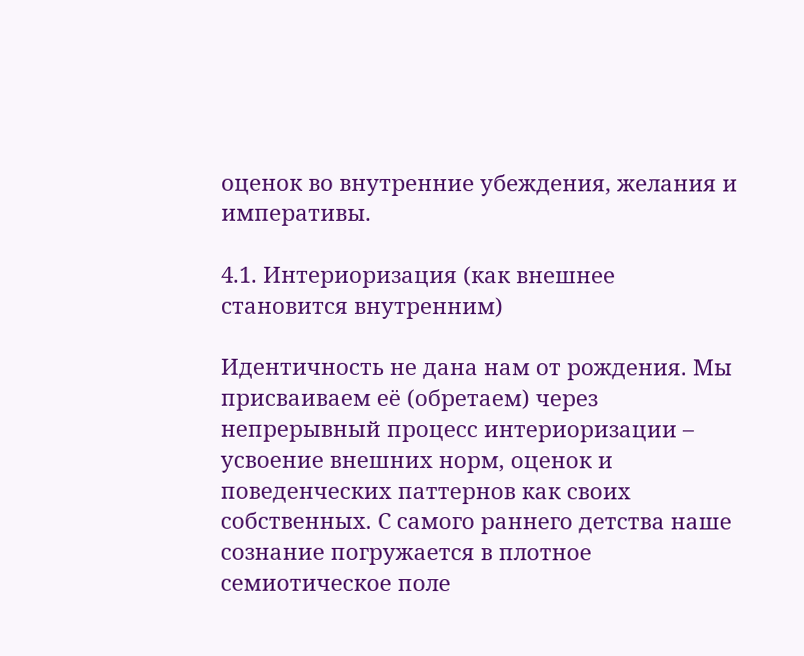оценок во внутренние убеждения, желания и императивы.

4.1. Интериоризация (как внешнее становится внутренним)

Идентичность не дана нам от рождения. Мы присваиваем её (обретаем) через непрерывный процесс интериоризации – усвоение внешних норм, оценок и поведенческих паттернов как своих собственных. С самого раннего детства наше сознание погружается в плотное семиотическое поле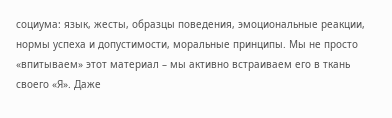социума: язык, жесты, образцы поведения, эмоциональные реакции, нормы успеха и допустимости, моральные принципы. Мы не просто «впитываем» этот материал – мы активно встраиваем его в ткань своего «Я». Даже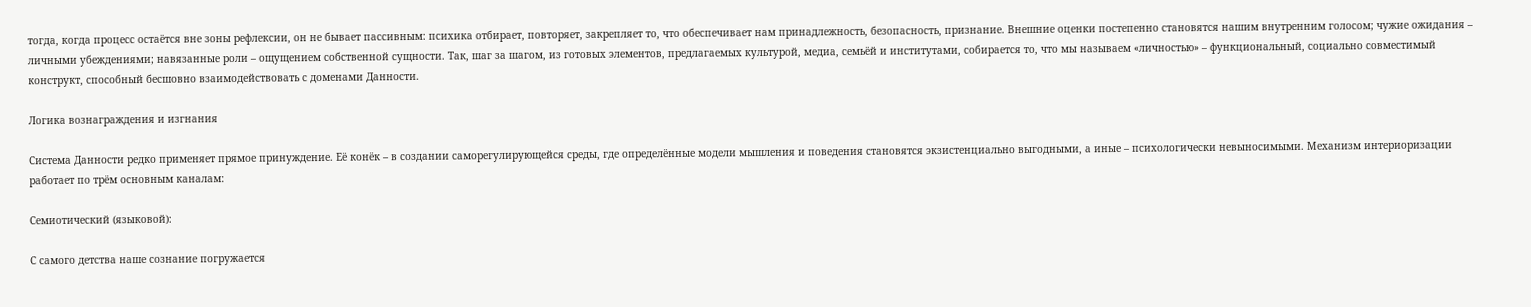тогда, когда процесс остаётся вне зоны рефлексии, он не бывает пассивным: психика отбирает, повторяет, закрепляет то, что обеспечивает нам принадлежность, безопасность, признание. Внешние оценки постепенно становятся нашим внутренним голосом; чужие ожидания – личными убеждениями; навязанные роли – ощущением собственной сущности. Так, шаг за шагом, из готовых элементов, предлагаемых культурой, медиа, семьёй и институтами, собирается то, что мы называем «личностью» – функциональный, социально совместимый конструкт, способный бесшовно взаимодействовать с доменами Данности.

Логика вознаграждения и изгнания

Система Данности редко применяет прямое принуждение. Её конёк – в создании саморегулирующейся среды, где определённые модели мышления и поведения становятся экзистенциально выгодными, а иные – психологически невыносимыми. Механизм интериоризации работает по трём основным каналам:

Семиотический (языковой):

С самого детства наше сознание погружается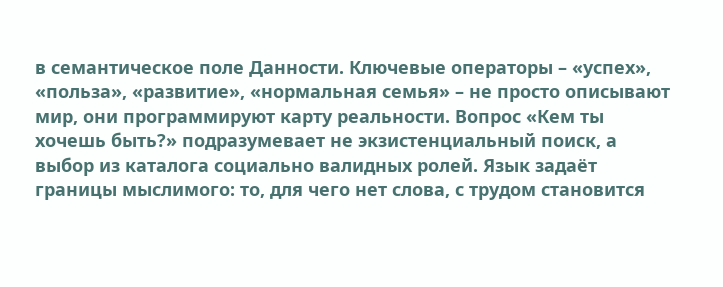в семантическое поле Данности. Ключевые операторы – «успех», «польза», «развитие», «нормальная семья» – не просто описывают мир, они программируют карту реальности. Вопрос «Кем ты хочешь быть?» подразумевает не экзистенциальный поиск, а выбор из каталога социально валидных ролей. Язык задаёт границы мыслимого: то, для чего нет слова, с трудом становится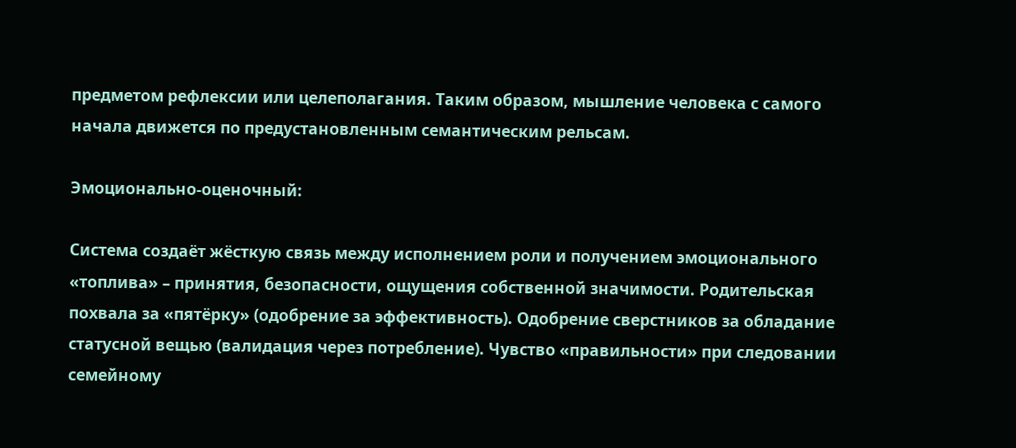предметом рефлексии или целеполагания. Таким образом, мышление человека с самого начала движется по предустановленным семантическим рельсам.

Эмоционально-оценочный:

Система создаёт жёсткую связь между исполнением роли и получением эмоционального «топлива» – принятия, безопасности, ощущения собственной значимости. Родительская похвала за «пятёрку» (одобрение за эффективность). Одобрение сверстников за обладание статусной вещью (валидация через потребление). Чувство «правильности» при следовании семейному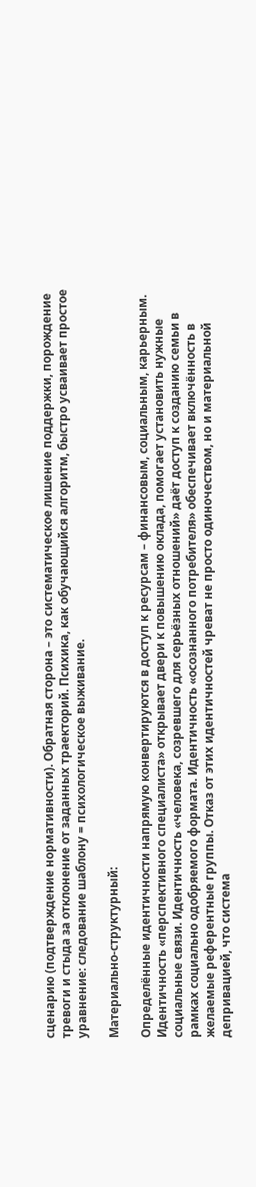сценарию (подтверждение нормативности). Обратная сторона – это систематическое лишение поддержки, порождение тревоги и стыда за отклонение от заданных траекторий. Психика, как обучающийся алгоритм, быстро усваивает простое уравнение: следование шаблону = психологическое выживание.

Материально-структурный:

Определённые идентичности напрямую конвертируются в доступ к ресурсам – финансовым, социальным, карьерным. Идентичность «перспективного специалиста» открывает двери к повышению оклада, помогает установить нужные социальные связи. Идентичность «человека, созревшего для серьёзных отношений» даёт доступ к созданию семьи в рамках социально одобряемого формата. Идентичность «осознанного потребителя» обеспечивает включённость в желаемые референтные группы. Отказ от этих идентичностей чреват не просто одиночеством, но и материальной депривацией, что система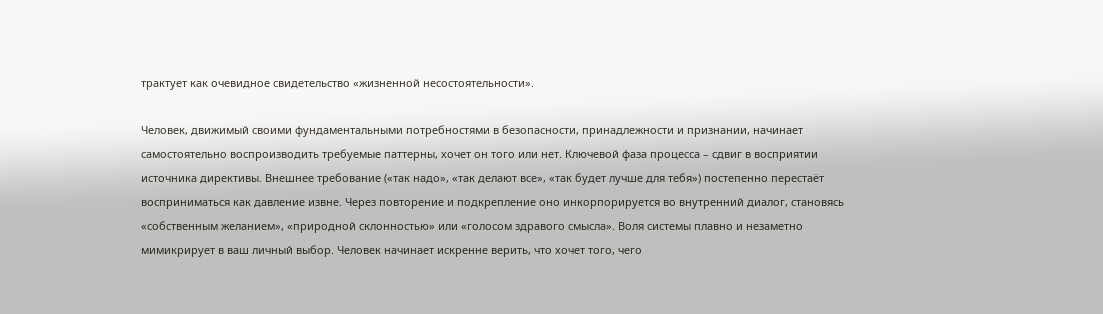трактует как очевидное свидетельство «жизненной несостоятельности».

Человек, движимый своими фундаментальными потребностями в безопасности, принадлежности и признании, начинает самостоятельно воспроизводить требуемые паттерны, хочет он того или нет. Ключевой фаза процесса – сдвиг в восприятии источника директивы. Внешнее требование («так надо», «так делают все», «так будет лучше для тебя») постепенно перестаёт восприниматься как давление извне. Через повторение и подкрепление оно инкорпорируется во внутренний диалог, становясь «собственным желанием», «природной склонностью» или «голосом здравого смысла». Воля системы плавно и незаметно мимикрирует в ваш личный выбор. Человек начинает искренне верить, что хочет того, чего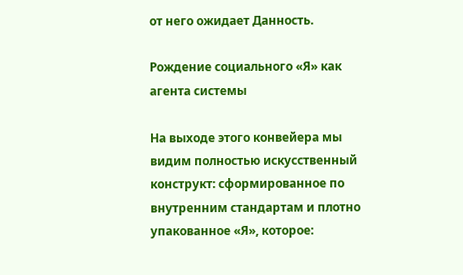от него ожидает Данность.

Рождение социального «Я» как агента системы

На выходе этого конвейера мы видим полностью искусственный конструкт: сформированное по внутренним стандартам и плотно упакованное «Я», которое: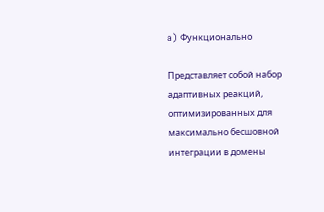a) Функционально

Представляет собой набор адаптивных реакций, оптимизированных для максимально бесшовной интеграции в домены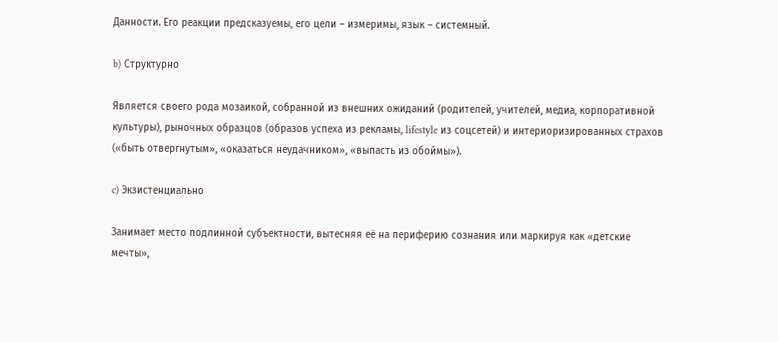Данности. Его реакции предсказуемы, его цели – измеримы, язык – системный.

b) Структурно

Является своего рода мозаикой, собранной из внешних ожиданий (родителей, учителей, медиа, корпоративной культуры), рыночных образцов (образов успеха из рекламы, lifestyle из соцсетей) и интериоризированных страхов («быть отвергнутым», «оказаться неудачником», «выпасть из обоймы»).

c) Экзистенциально

Занимает место подлинной субъектности, вытесняя её на периферию сознания или маркируя как «детские мечты»,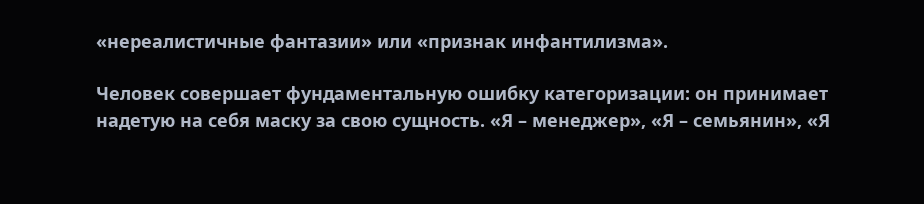«нереалистичные фантазии» или «признак инфантилизма».

Человек совершает фундаментальную ошибку категоризации: он принимает надетую на себя маску за свою сущность. «Я – менеджер», «Я – семьянин», «Я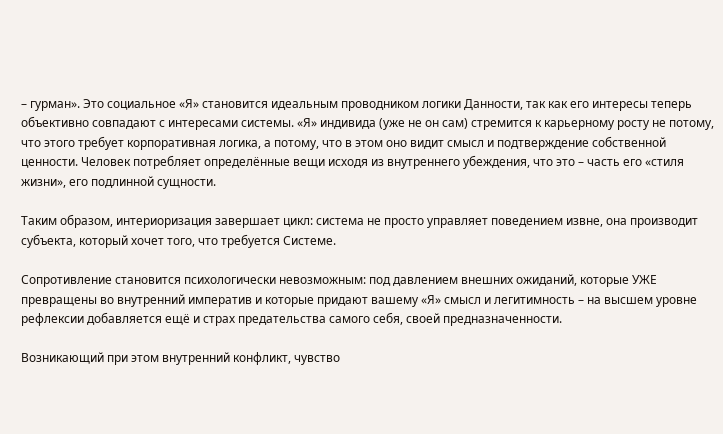– гурман». Это социальное «Я» становится идеальным проводником логики Данности, так как его интересы теперь объективно совпадают с интересами системы. «Я» индивида (уже не он сам) стремится к карьерному росту не потому, что этого требует корпоративная логика, а потому, что в этом оно видит смысл и подтверждение собственной ценности. Человек потребляет определённые вещи исходя из внутреннего убеждения, что это – часть его «стиля жизни», его подлинной сущности.

Таким образом, интериоризация завершает цикл: система не просто управляет поведением извне, она производит субъекта, который хочет того, что требуется Системе.

Сопротивление становится психологически невозможным: под давлением внешних ожиданий, которые УЖЕ превращены во внутренний императив и которые придают вашему «Я» смысл и легитимность – на высшем уровне рефлексии добавляется ещё и страх предательства самого себя, своей предназначенности.

Возникающий при этом внутренний конфликт, чувство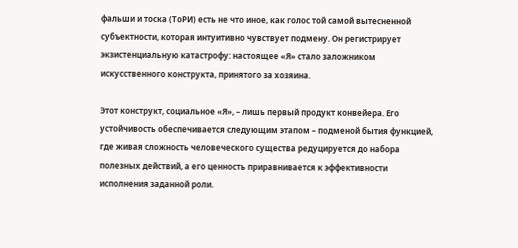фальши и тоска (ТоРИ) есть не что иное, как голос той самой вытесненной субъектности, которая интуитивно чувствует подмену. Он регистрирует экзистенциальную катастрофу: настоящее «Я» стало заложником искусственного конструкта, принятого за хозяина.

Этот конструкт, социальное «Я», – лишь первый продукт конвейера. Его устойчивость обеспечивается следующим этапом – подменой бытия функцией, где живая сложность человеческого существа редуцируется до набора полезных действий, а его ценность приравнивается к эффективности исполнения заданной роли.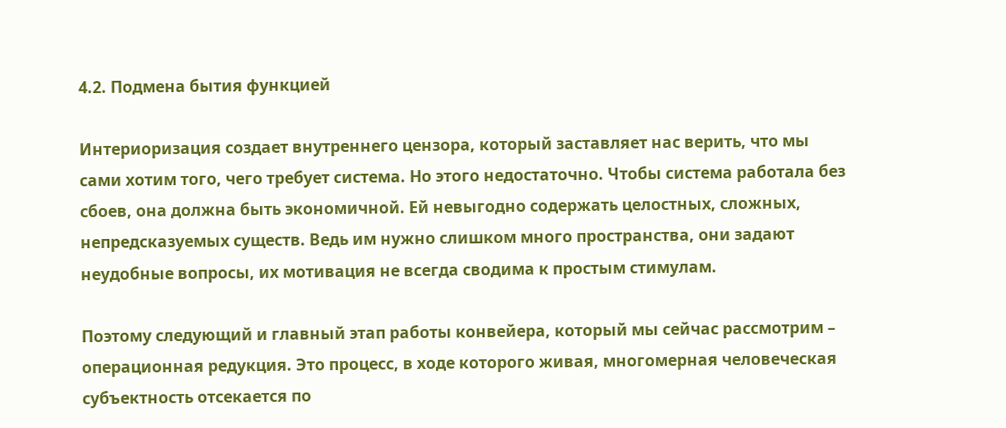4.2. Подмена бытия функцией

Интериоризация создает внутреннего цензора, который заставляет нас верить, что мы сами хотим того, чего требует система. Но этого недостаточно. Чтобы система работала без сбоев, она должна быть экономичной. Ей невыгодно содержать целостных, сложных, непредсказуемых существ. Ведь им нужно слишком много пространства, они задают неудобные вопросы, их мотивация не всегда сводима к простым стимулам.

Поэтому следующий и главный этап работы конвейера, который мы сейчас рассмотрим – операционная редукция. Это процесс, в ходе которого живая, многомерная человеческая субъектность отсекается по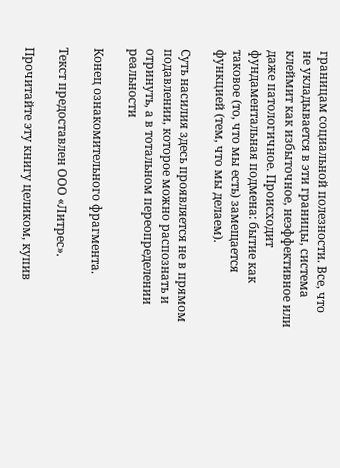границам социальной полезности. Все, что не укладывается в эти границы, система клеймит как избыточное, неэффективное или даже патологичное. Происходит фундаментальная подмена: бытие как таковое (то, что мы есть) замещается функцией (тем, что мы делаем).

Суть насилия здесь проявляется не в прямом подавлении, которое можно распознать и отринуть, а в тотальном переопределении реальности

Конец ознакомительного фрагмента.

Текст предоставлен ООО «Литрес».

Прочитайте эту книгу целиком, купив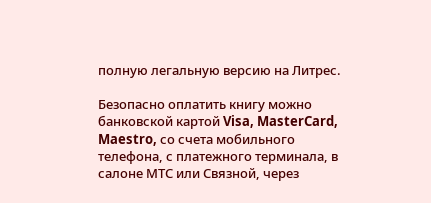полную легальную версию на Литрес.

Безопасно оплатить книгу можно банковской картой Visa, MasterCard, Maestro, со счета мобильного телефона, с платежного терминала, в салоне МТС или Связной, через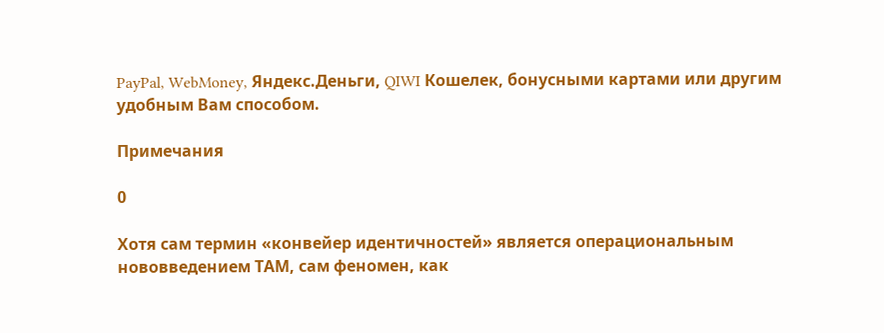PayPal, WebMoney, Яндекс.Деньги, QIWI Кошелек, бонусными картами или другим удобным Вам способом.

Примечания

0

Хотя сам термин «конвейер идентичностей» является операциональным нововведением ТАМ, сам феномен, как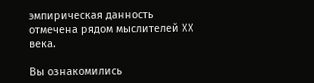эмпирическая данность отмечена рядом мыслителей XX века.

Вы ознакомились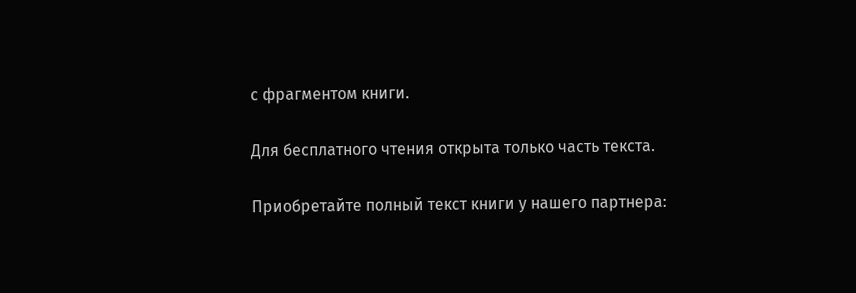с фрагментом книги.

Для бесплатного чтения открыта только часть текста.

Приобретайте полный текст книги у нашего партнера: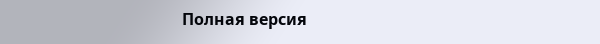Полная версия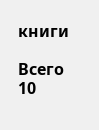книги

Всего 10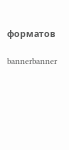форматов

bannerbanner